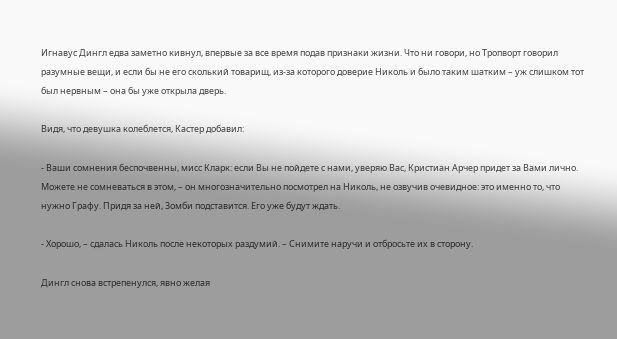Игнавус Дингл едва заметно кивнул, впервые за все время подав признаки жизни. Что ни говори, но Тропворт говорил разумные вещи, и если бы не его сколький товарищ, из-за которого доверие Николь и было таким шатким – уж слишком тот был нервным – она бы уже открыла дверь.

Видя, что девушка колеблется, Кастер добавил:

- Ваши сомнения беспочвенны, мисс Кларк: если Вы не пойдете с нами, уверяю Вас, Кристиан Арчер придет за Вами лично. Можете не сомневаться в этом, – он многозначительно посмотрел на Николь, не озвучив очевидное: это именно то, что нужно Графу. Придя за ней, Зомби подставится. Его уже будут ждать.

- Хорошо, – сдалась Николь после некоторых раздумий. – Снимите наручи и отбросьте их в сторону.

Дингл снова встрепенулся, явно желая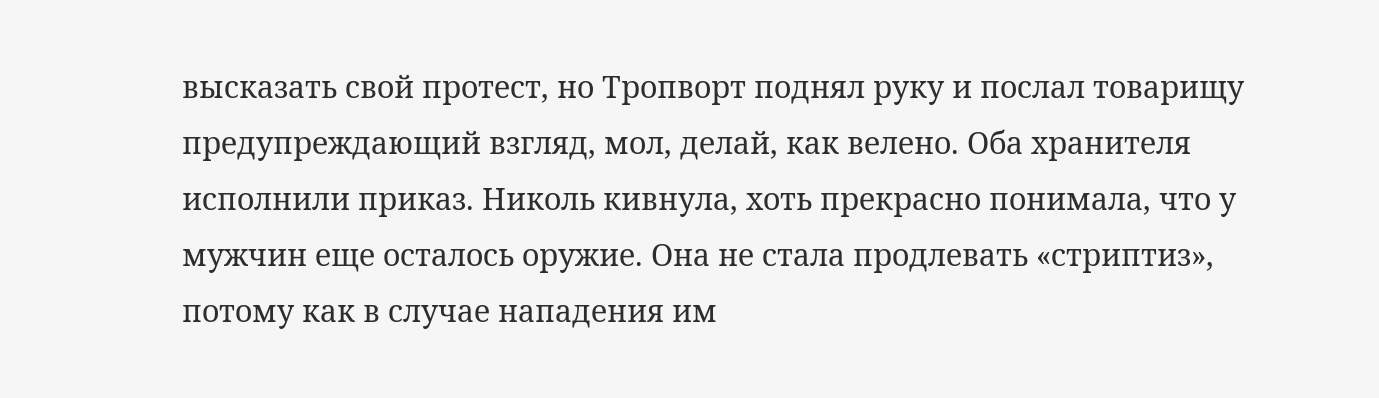высказать свой протест, но Тропворт поднял руку и послал товарищу предупреждающий взгляд, мол, делай, как велено. Оба хранителя исполнили приказ. Николь кивнула, хоть прекрасно понимала, что у мужчин еще осталось оружие. Она не стала продлевать «стриптиз», потому как в случае нападения им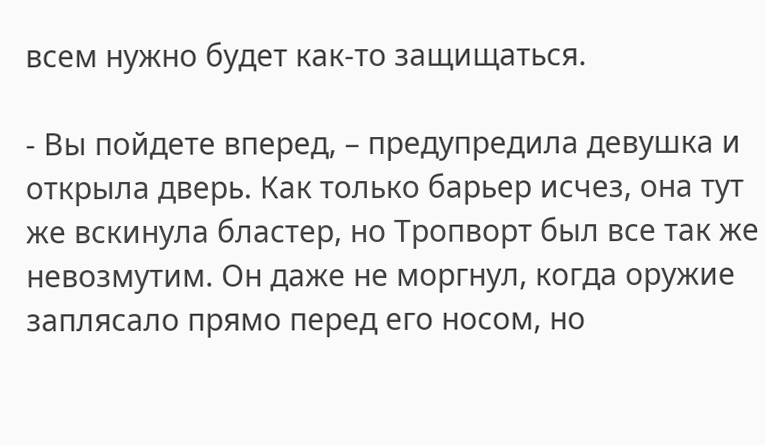всем нужно будет как-то защищаться.

- Вы пойдете вперед, – предупредила девушка и открыла дверь. Как только барьер исчез, она тут же вскинула бластер, но Тропворт был все так же невозмутим. Он даже не моргнул, когда оружие заплясало прямо перед его носом, но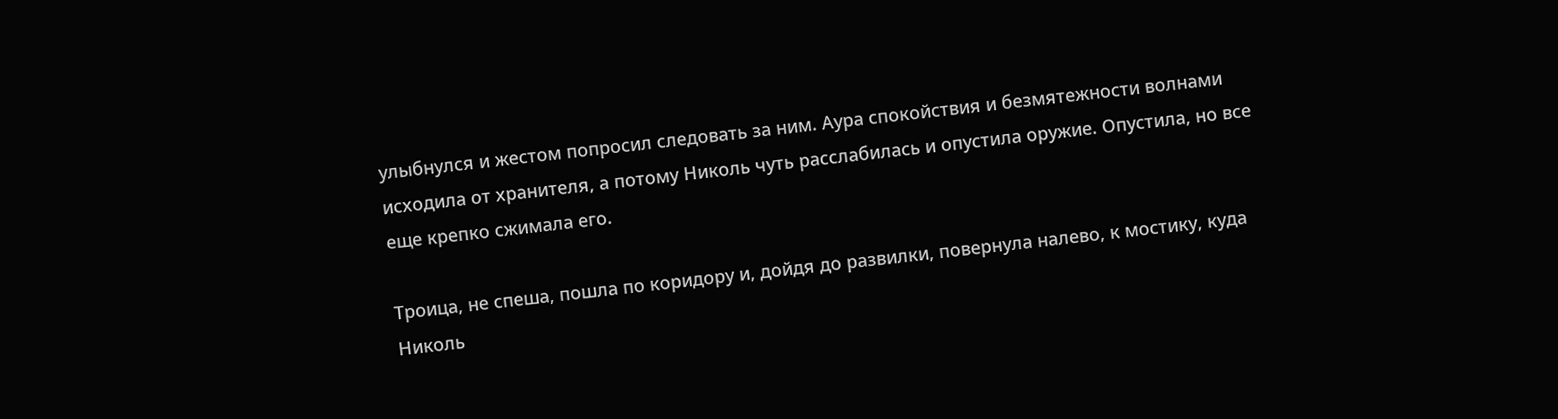улыбнулся и жестом попросил следовать за ним. Аура спокойствия и безмятежности волнами исходила от хранителя, а потому Николь чуть расслабилась и опустила оружие. Опустила, но все еще крепко сжимала его.

Троица, не спеша, пошла по коридору и, дойдя до развилки, повернула налево, к мостику, куда Николь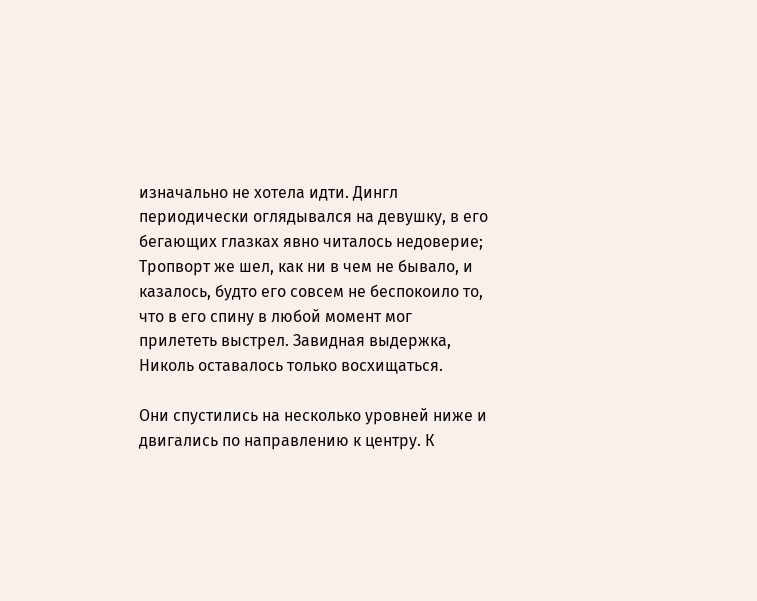изначально не хотела идти. Дингл периодически оглядывался на девушку, в его бегающих глазках явно читалось недоверие; Тропворт же шел, как ни в чем не бывало, и казалось, будто его совсем не беспокоило то, что в его спину в любой момент мог прилететь выстрел. Завидная выдержка, Николь оставалось только восхищаться.

Они спустились на несколько уровней ниже и двигались по направлению к центру. К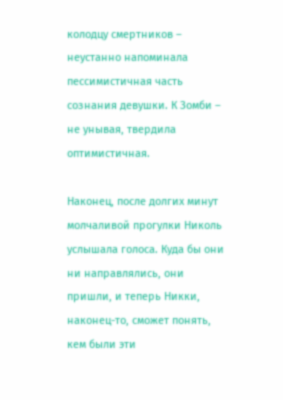колодцу смертников – неустанно напоминала пессимистичная часть сознания девушки. К Зомби – не унывая, твердила оптимистичная.

Наконец, после долгих минут молчаливой прогулки Николь услышала голоса. Куда бы они ни направлялись, они пришли, и теперь Никки, наконец-то, сможет понять, кем были эти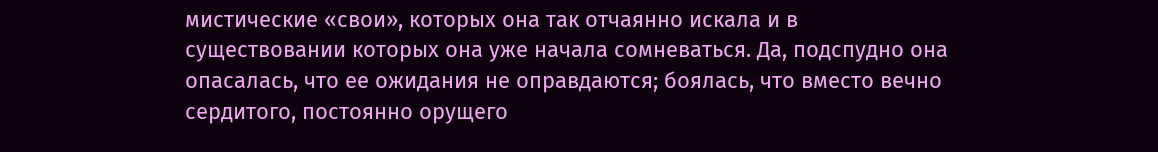мистические «свои», которых она так отчаянно искала и в существовании которых она уже начала сомневаться. Да, подспудно она опасалась, что ее ожидания не оправдаются; боялась, что вместо вечно сердитого, постоянно орущего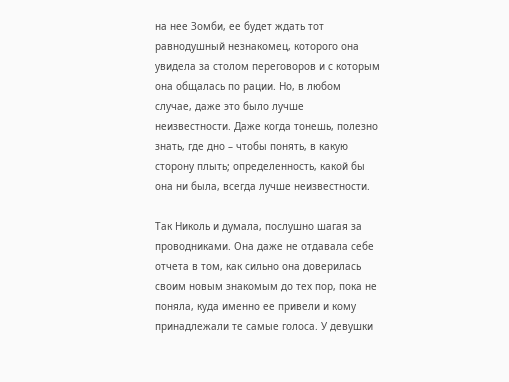на нее Зомби, ее будет ждать тот равнодушный незнакомец, которого она увидела за столом переговоров и с которым она общалась по рации. Но, в любом случае, даже это было лучше неизвестности. Даже когда тонешь, полезно знать, где дно – чтобы понять, в какую сторону плыть; определенность, какой бы она ни была, всегда лучше неизвестности.

Так Николь и думала, послушно шагая за проводниками. Она даже не отдавала себе отчета в том, как сильно она доверилась своим новым знакомым до тех пор, пока не поняла, куда именно ее привели и кому принадлежали те самые голоса. У девушки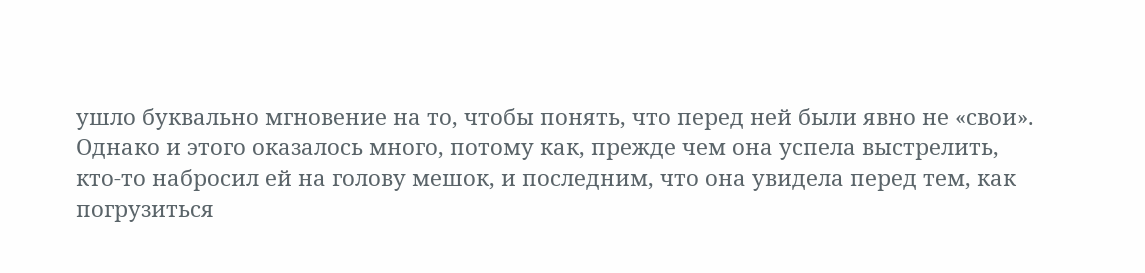ушло буквально мгновение на то, чтобы понять, что перед ней были явно не «свои». Однако и этого оказалось много, потому как, прежде чем она успела выстрелить, кто-то набросил ей на голову мешок, и последним, что она увидела перед тем, как погрузиться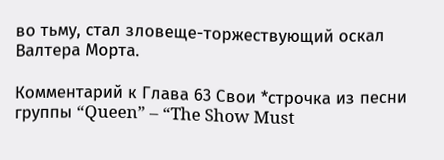во тьму, стал зловеще-торжествующий оскал Валтера Морта.

Комментарий к Глава 63 Свои *строчка из песни группы “Queen” – “The Show Must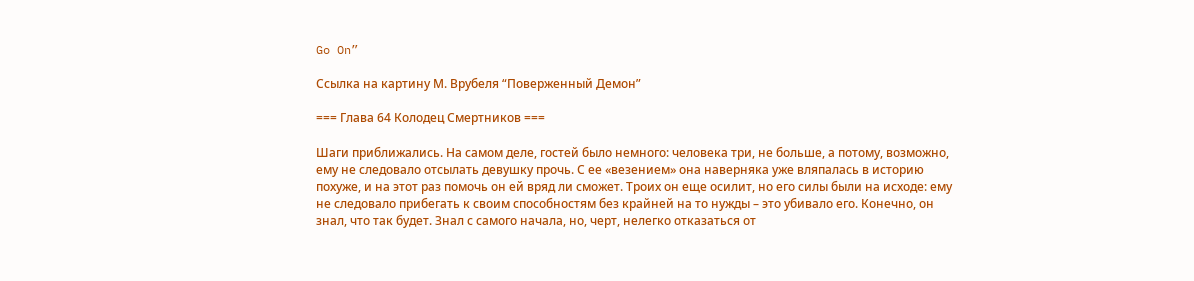Go On”

Ссылка на картину М. Врубеля “Поверженный Демон”

=== Глава 64 Колодец Смертников ===

Шаги приближались. На самом деле, гостей было немного: человека три, не больше, а потому, возможно, ему не следовало отсылать девушку прочь. С ее «везением» она наверняка уже вляпалась в историю похуже, и на этот раз помочь он ей вряд ли сможет. Троих он еще осилит, но его силы были на исходе: ему не следовало прибегать к своим способностям без крайней на то нужды – это убивало его. Конечно, он знал, что так будет. Знал с самого начала, но, черт, нелегко отказаться от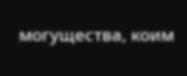могущества, коим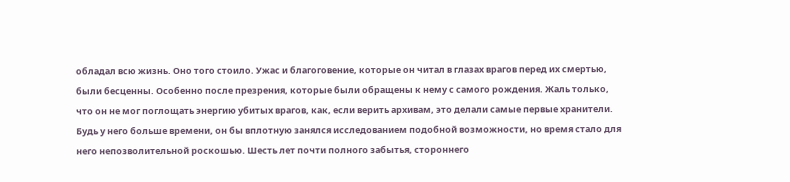обладал всю жизнь. Оно того стоило. Ужас и благоговение, которые он читал в глазах врагов перед их смертью, были бесценны. Особенно после презрения, которые были обращены к нему с самого рождения. Жаль только, что он не мог поглощать энергию убитых врагов, как, если верить архивам, это делали самые первые хранители. Будь у него больше времени, он бы вплотную занялся исследованием подобной возможности, но время стало для него непозволительной роскошью. Шесть лет почти полного забытья, стороннего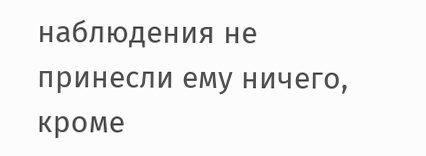наблюдения не принесли ему ничего, кроме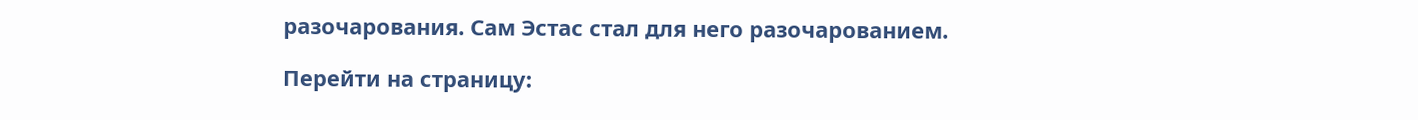разочарования. Сам Эстас стал для него разочарованием.

Перейти на страницу: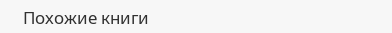Похожие книги